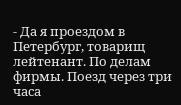- Да я проездом в Петербург, товарищ лейтенант. По делам фирмы. Поезд через три часа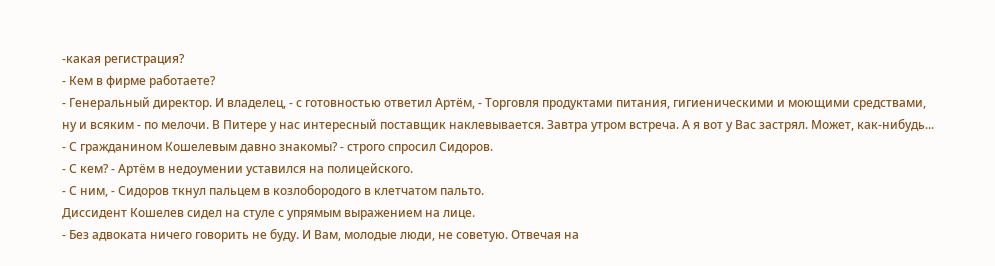-какая регистрация?
- Кем в фирме работаете?
- Генеральный директор. И владелец, - с готовностью ответил Артём, - Торговля продуктами питания, гигиеническими и моющими средствами, ну и всяким - по мелочи. В Питере у нас интересный поставщик наклевывается. Завтра утром встреча. А я вот у Вас застрял. Может, как-нибудь...
- С гражданином Кошелевым давно знакомы? - строго спросил Сидоров.
- С кем? - Артём в недоумении уставился на полицейского.
- С ним, - Сидоров ткнул пальцем в козлобородого в клетчатом пальто.
Диссидент Кошелев сидел на стуле с упрямым выражением на лице.
- Без адвоката ничего говорить не буду. И Вам, молодые люди, не советую. Отвечая на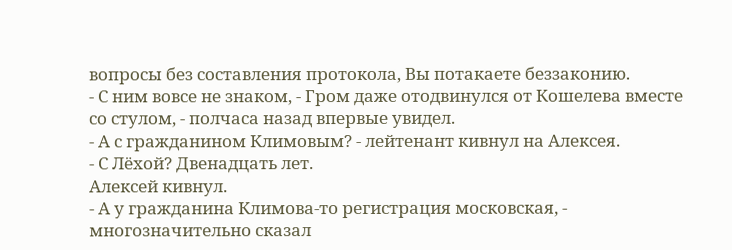вопросы без составления протокола, Вы потакаете беззаконию.
- С ним вовсе не знаком, - Гром даже отодвинулся от Кошелева вместе со стулом, - полчаса назад впервые увидел.
- А с гражданином Климовым? - лейтенант кивнул на Алексея.
- С Лёхой? Двенадцать лет.
Алексей кивнул.
- А у гражданина Климова-то регистрация московская, - многозначительно сказал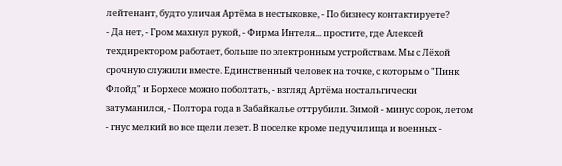лейтенант, будто уличая Артёма в нестыковке, - По бизнесу контактируете?
- Да нет, - Гром махнул рукой, - Фирма Интеля... простите, где Алексей техдиректором работает, больше по электронным устройствам. Мы с Лёхой срочную служили вместе. Единственный человек на точке, с которым о "Пинк Флойд" и Борхесе можно поболтать, - взгляд Артёма ностальгически затуманился, - Полтора года в Забайкалье оттрубили. Зимой - минус сорок, летом - гнус мелкий во все щели лезет. В поселке кроме педучилища и военных -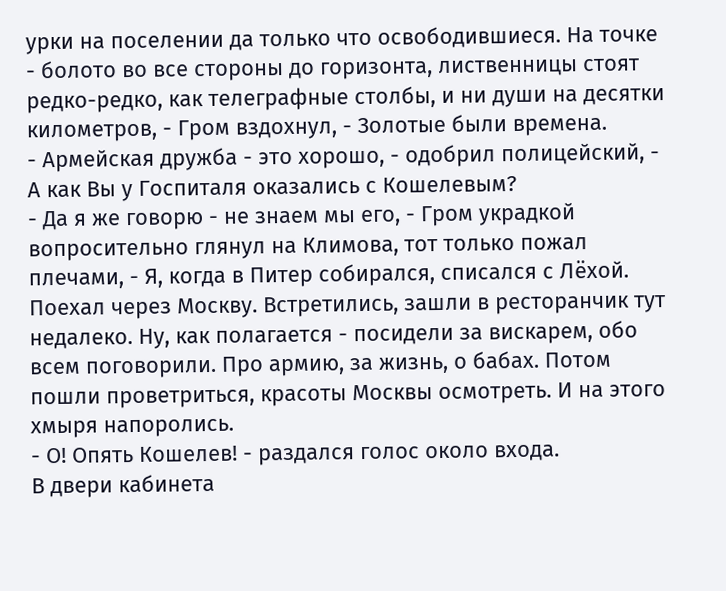урки на поселении да только что освободившиеся. На точке - болото во все стороны до горизонта, лиственницы стоят редко-редко, как телеграфные столбы, и ни души на десятки километров, - Гром вздохнул, - Золотые были времена.
- Армейская дружба - это хорошо, - одобрил полицейский, - А как Вы у Госпиталя оказались с Кошелевым?
- Да я же говорю - не знаем мы его, - Гром украдкой вопросительно глянул на Климова, тот только пожал плечами, - Я, когда в Питер собирался, списался с Лёхой. Поехал через Москву. Встретились, зашли в ресторанчик тут недалеко. Ну, как полагается - посидели за вискарем, обо всем поговорили. Про армию, за жизнь, о бабах. Потом пошли проветриться, красоты Москвы осмотреть. И на этого хмыря напоролись.
- О! Опять Кошелев! - раздался голос около входа.
В двери кабинета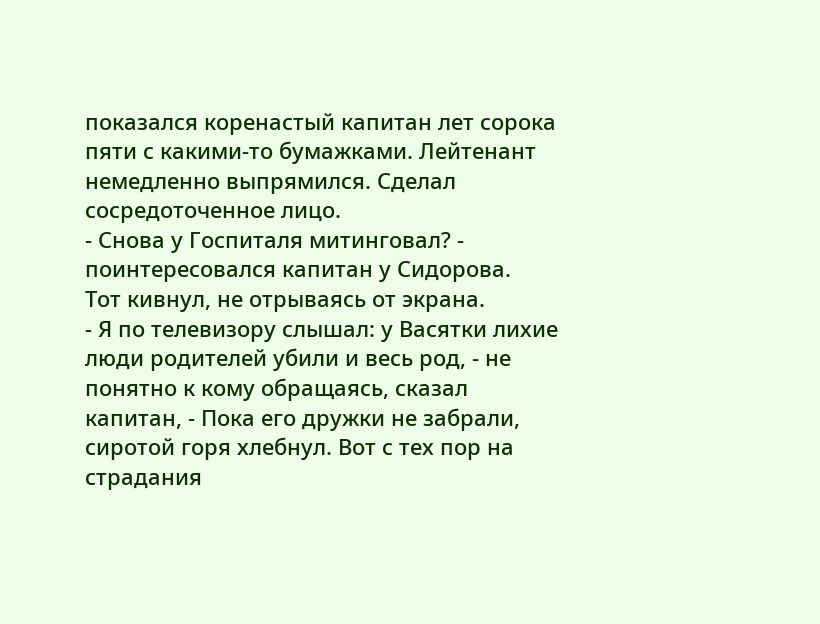показался коренастый капитан лет сорока пяти с какими-то бумажками. Лейтенант немедленно выпрямился. Сделал сосредоточенное лицо.
- Снова у Госпиталя митинговал? - поинтересовался капитан у Сидорова.
Тот кивнул, не отрываясь от экрана.
- Я по телевизору слышал: у Васятки лихие люди родителей убили и весь род, - не понятно к кому обращаясь, сказал капитан, - Пока его дружки не забрали, сиротой горя хлебнул. Вот с тех пор на страдания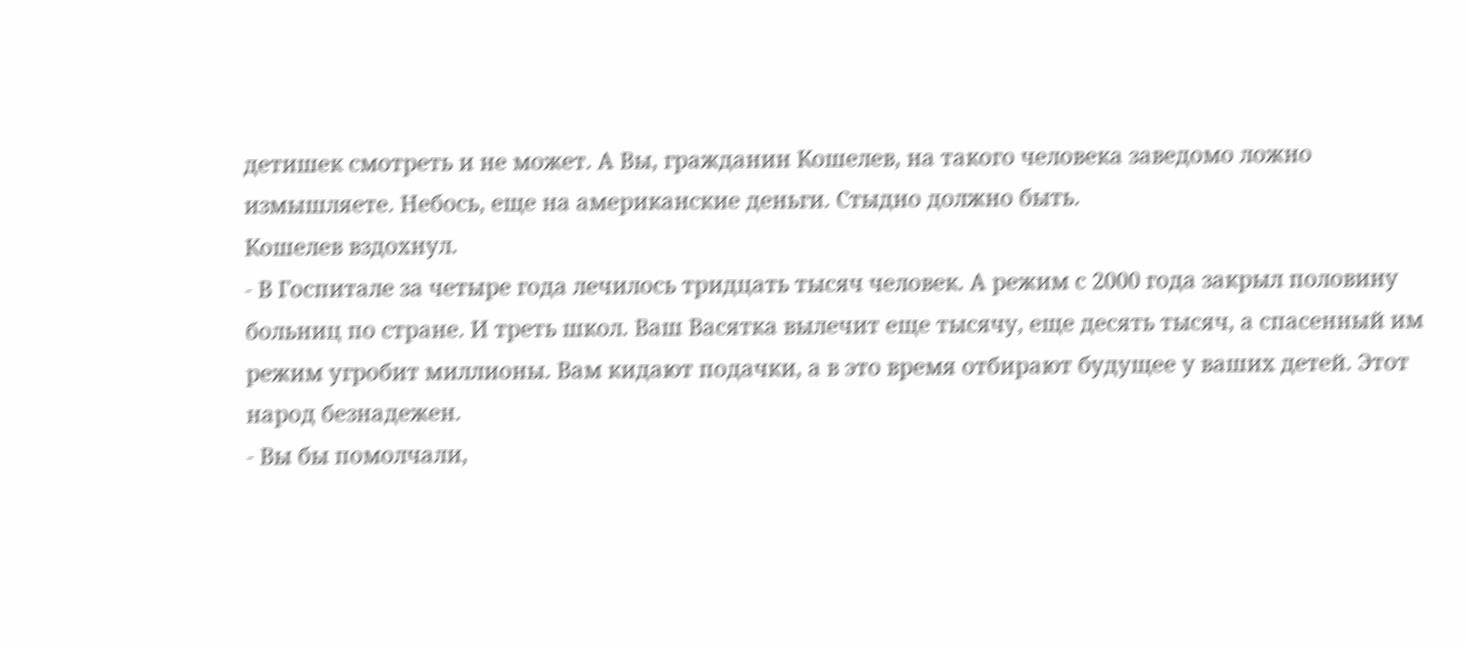детишек смотреть и не может. А Вы, гражданин Кошелев, на такого человека заведомо ложно измышляете. Небось, еще на американские деньги. Стыдно должно быть.
Кошелев вздохнул.
- В Госпитале за четыре года лечилось тридцать тысяч человек. А режим с 2000 года закрыл половину больниц по стране. И треть школ. Ваш Васятка вылечит еще тысячу, еще десять тысяч, а спасенный им режим угробит миллионы. Вам кидают подачки, а в это время отбирают будущее у ваших детей. Этот народ безнадежен.
- Вы бы помолчали,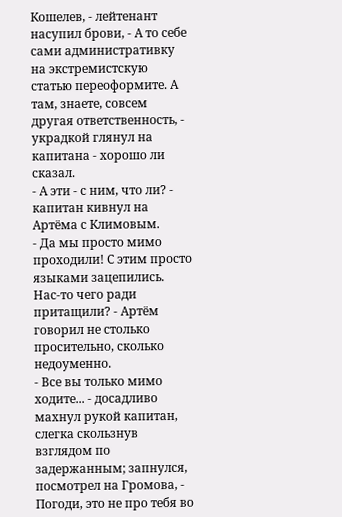Кошелев, - лейтенант насупил брови, - А то себе сами административку на экстремистскую статью переоформите. А там, знаете, совсем другая ответственность, - украдкой глянул на капитана - хорошо ли сказал.
- А эти - с ним, что ли? - капитан кивнул на Артёма с Климовым.
- Да мы просто мимо проходили! С этим просто языками зацепились. Нас-то чего ради притащили? - Артём говорил не столько просительно, сколько недоуменно.
- Все вы только мимо ходите... - досадливо махнул рукой капитан, слегка скользнув взглядом по задержанным; запнулся, посмотрел на Громова, - Погоди, это не про тебя во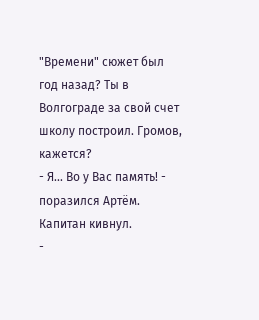"Времени" сюжет был год назад? Ты в Волгограде за свой счет школу построил. Громов, кажется?
- Я... Во у Вас память! - поразился Артём.
Капитан кивнул.
-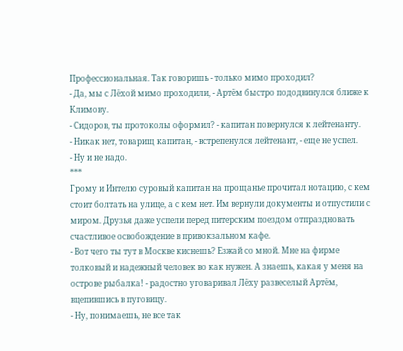Профессиональная. Так говоришь - только мимо проходил?
- Да, мы с Лёхой мимо проходили, - Артём быстро пододвинулся ближе к Климову.
- Сидоров, ты протоколы оформил? - капитан повернулся к лейтенанту.
- Никак нет, товарищ капитан, - встрепенулся лейтенант, - еще не успел.
- Ну и не надо.
***
Грому и Интелю суровый капитан на прощанье прочитал нотацию, с кем стоит болтать на улице, а с кем нет. Им вернули документы и отпустили с миром. Друзья даже успели перед питерским поездом отпраздновать счастливое освобождение в привокзальном кафе.
- Вот чего ты тут в Москве киснешь? Езжай со мной. Мне на фирме толковый и надежный человек во как нужен. А знаешь, какая у меня на острове рыбалка! - радостно уговаривал Лёху развеселый Артём, вцепившись в пуговицу.
- Ну, понимаешь, не все так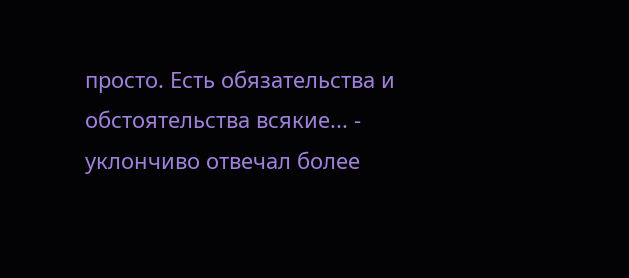просто. Есть обязательства и обстоятельства всякие... - уклончиво отвечал более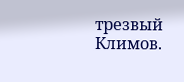трезвый Климов.